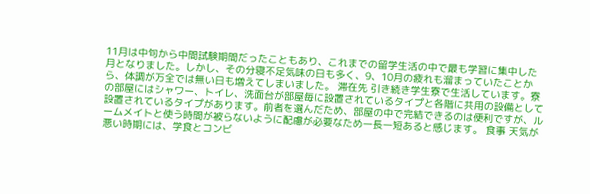11月は中旬から中間試験期間だったこともあり、これまでの留学生活の中で最も学習に集中した月となりました。しかし、その分寝不足気味の日も多く、9、10月の疲れも溜まっていたことから、体調が万全では無い日も増えてしまいました。 滞在先 引き続き学生寮で生活しています。寮の部屋にはシャワー、トイレ、洗面台が部屋毎に設置されているタイプと各階に共用の設備として設置されているタイプがあります。前者を選んだため、部屋の中で完結できるのは便利ですが、ルームメイトと使う時間が被らないように配慮が必要なため一長一短あると感じます。 食事 天気が悪い時期には、学食とコンビ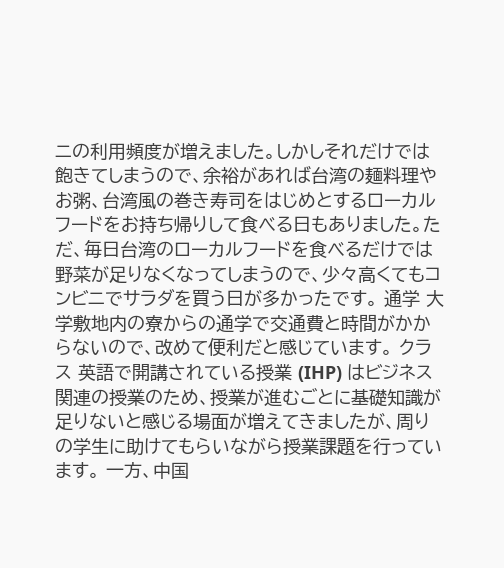ニの利用頻度が増えました。しかしそれだけでは飽きてしまうので、余裕があれば台湾の麺料理やお粥、台湾風の巻き寿司をはじめとするローカルフードをお持ち帰りして食べる日もありました。ただ、毎日台湾のローカルフードを食べるだけでは野菜が足りなくなってしまうので、少々高くてもコンビニでサラダを買う日が多かったです。 通学 大学敷地内の寮からの通学で交通費と時間がかからないので、改めて便利だと感じています。 クラス 英語で開講されている授業 (IHP) はビジネス関連の授業のため、授業が進むごとに基礎知識が足りないと感じる場面が増えてきましたが、周りの学生に助けてもらいながら授業課題を行っています。 一方、中国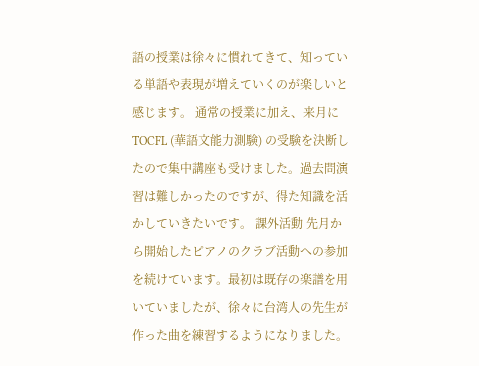語の授業は徐々に慣れてきて、知っている単語や表現が増えていくのが楽しいと感じます。 通常の授業に加え、来月にTOCFL (華語文能力測験) の受験を決断したので集中講座も受けました。過去問演習は難しかったのですが、得た知識を活かしていきたいです。 課外活動 先月から開始したピアノのクラブ活動への参加を続けています。最初は既存の楽譜を用いていましたが、徐々に台湾人の先生が作った曲を練習するようになりました。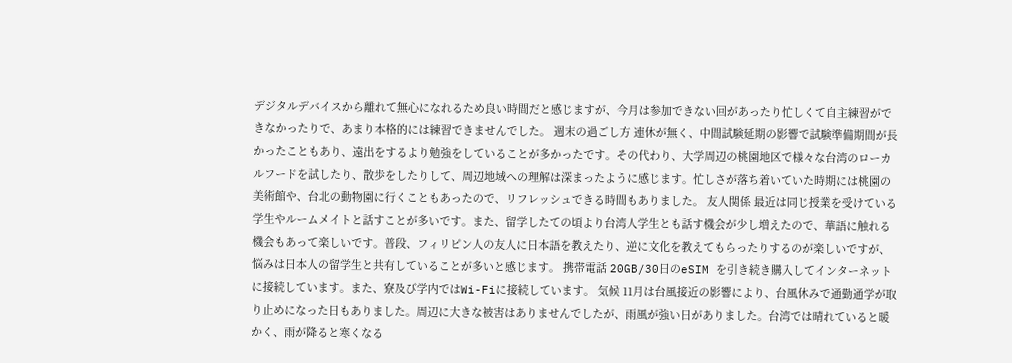デジタルデバイスから離れて無心になれるため良い時間だと感じますが、今月は参加できない回があったり忙しくて自主練習ができなかったりで、あまり本格的には練習できませんでした。 週末の過ごし方 連休が無く、中間試験延期の影響で試験準備期間が長かったこともあり、遠出をするより勉強をしていることが多かったです。その代わり、大学周辺の桃園地区で様々な台湾のローカルフードを試したり、散歩をしたりして、周辺地域への理解は深まったように感じます。忙しさが落ち着いていた時期には桃園の美術館や、台北の動物園に行くこともあったので、リフレッシュできる時間もありました。 友人関係 最近は同じ授業を受けている学生やルームメイトと話すことが多いです。また、留学したての頃より台湾人学生とも話す機会が少し増えたので、華語に触れる機会もあって楽しいです。普段、フィリピン人の友人に日本語を教えたり、逆に文化を教えてもらったりするのが楽しいですが、悩みは日本人の留学生と共有していることが多いと感じます。 携帯電話 20GB/30日のeSIM を引き続き購入してインターネットに接続しています。また、寮及び学内ではWi-Fiに接続しています。 気候 11月は台風接近の影響により、台風休みで通勤通学が取り止めになった日もありました。周辺に大きな被害はありませんでしたが、雨風が強い日がありました。台湾では晴れていると暖かく、雨が降ると寒くなる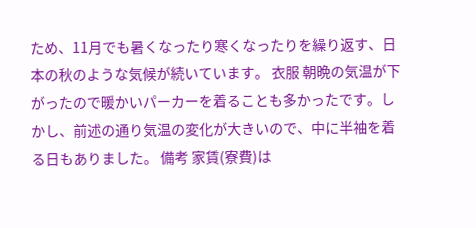ため、11月でも暑くなったり寒くなったりを繰り返す、日本の秋のような気候が続いています。 衣服 朝晩の気温が下がったので暖かいパーカーを着ることも多かったです。しかし、前述の通り気温の変化が大きいので、中に半袖を着る日もありました。 備考 家賃(寮費)は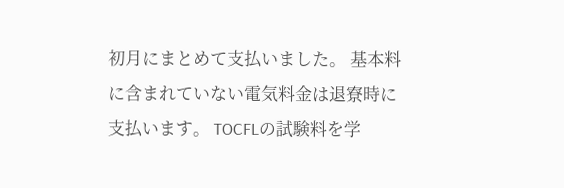初月にまとめて支払いました。 基本料に含まれていない電気料金は退寮時に支払います。 TOCFLの試験料を学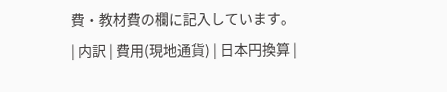費・教材費の欄に記入しています。
| 内訳 | 費用(現地通貨) | 日本円換算 |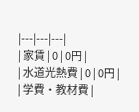|---|---|---|
| 家賃 | 0 | 0円 |
| 水道光熱費 | 0 | 0円 |
| 学費・教材費 |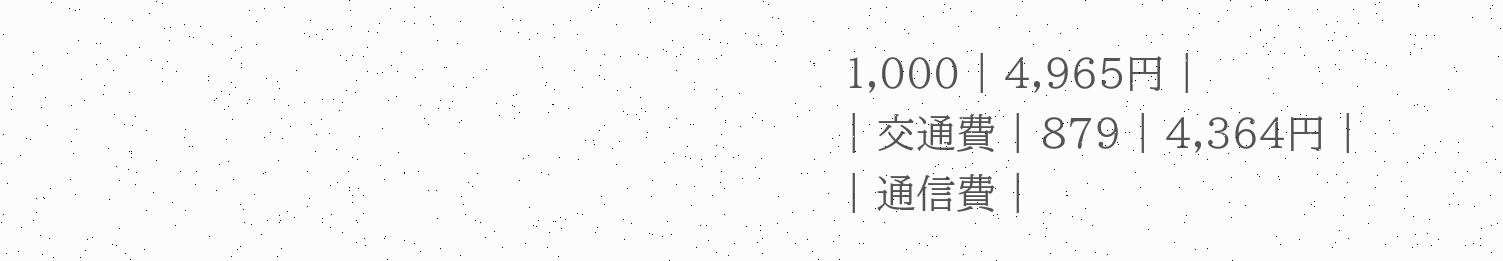1,000 | 4,965円 |
| 交通費 | 879 | 4,364円 |
| 通信費 |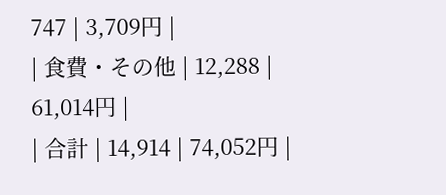747 | 3,709円 |
| 食費・その他 | 12,288 | 61,014円 |
| 合計 | 14,914 | 74,052円 |